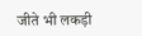जीते भी लकड़ी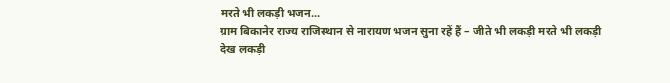मरते भी लकड़ी भजन...
ग्राम बिकानेर राज्य राजिस्थान से नारायण भजन सुना रहें हैं – जीते भी लकड़ी मरते भी लकड़ी
देख लकड़ी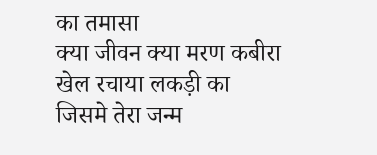का तमासा
क्या जीवन क्या मरण कबीरा
खेल रचाया लकड़ी का
जिसमे तेरा जन्म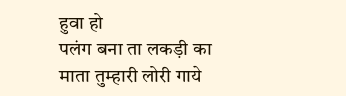हुवा हो
पलंग बना ता लकड़ी का
माता तुम्हारी लोरी गाये